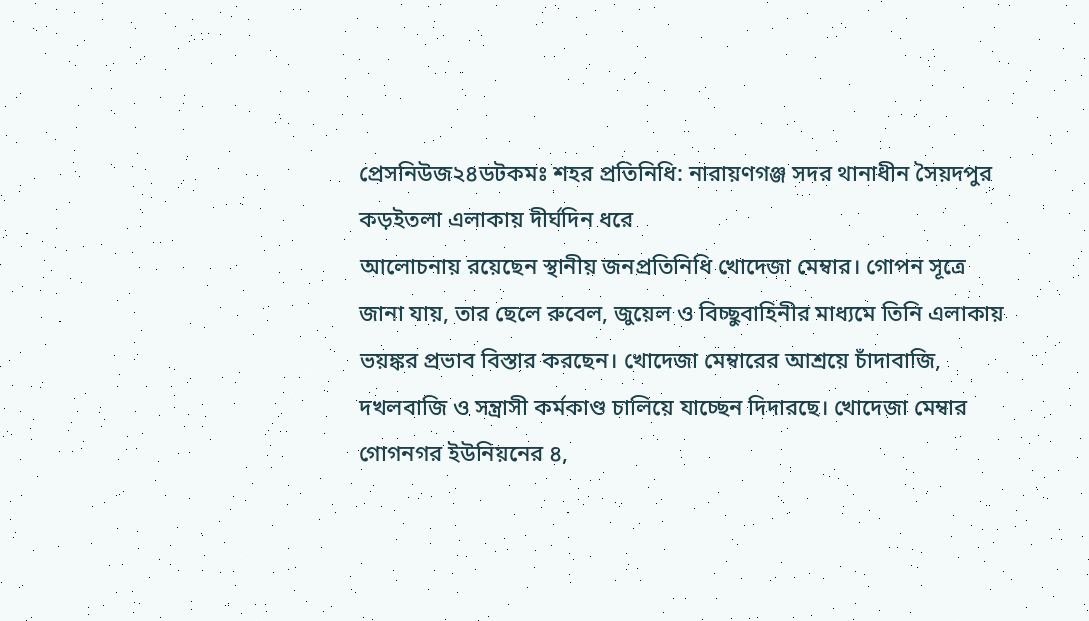প্রেসনিউজ২৪ডটকমঃ শহর প্রতিনিধি: নারায়ণগঞ্জ সদর থানাধীন সৈয়দপুর কড়ইতলা এলাকায় দীর্ঘদিন ধরে
আলোচনায় রয়েছেন স্থানীয় জনপ্রতিনিধি খোদেজা মেম্বার। গোপন সূত্রে জানা যায়, তার ছেলে রুবেল, জুয়েল ও বিচ্ছুবাহিনীর মাধ্যমে তিনি এলাকায় ভয়ঙ্কর প্রভাব বিস্তার করছেন। খোদেজা মেম্বারের আশ্রয়ে চাঁদাবাজি, দখলবাজি ও সন্ত্রাসী কর্মকাণ্ড চালিয়ে যাচ্ছেন দিদারছে। খোদেজা মেম্বার গোগনগর ইউনিয়নের ৪,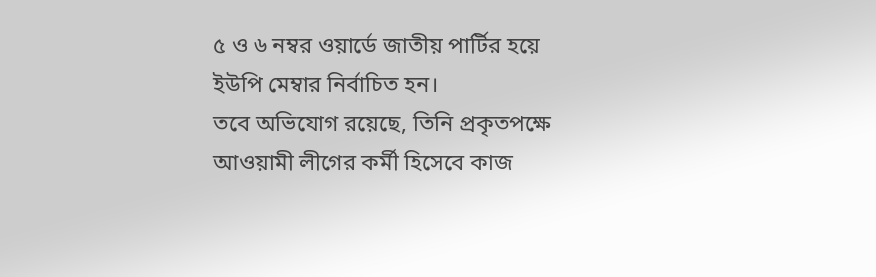৫ ও ৬ নম্বর ওয়ার্ডে জাতীয় পার্টির হয়ে ইউপি মেম্বার নির্বাচিত হন।
তবে অভিযোগ রয়েছে, তিনি প্রকৃতপক্ষে আওয়ামী লীগের কর্মী হিসেবে কাজ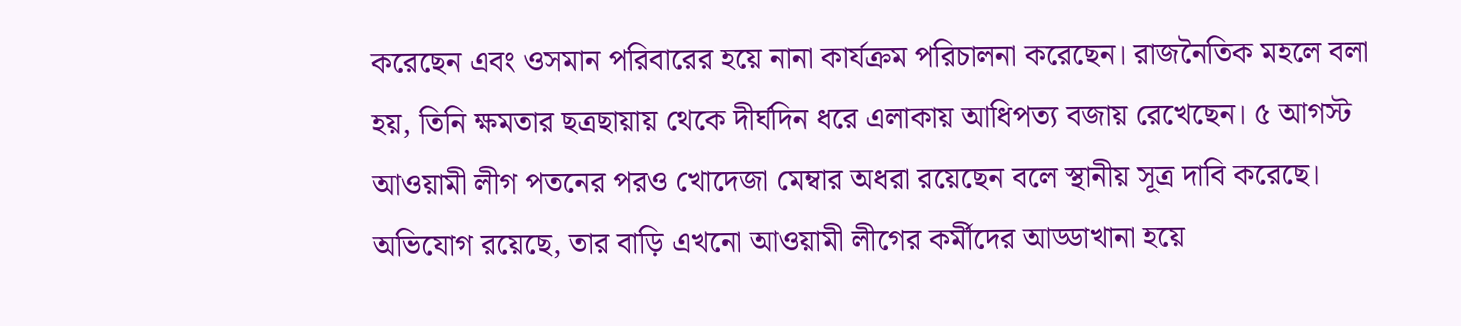করেছেন এবং ওসমান পরিবারের হয়ে নানা কার্যক্রম পরিচালনা করেছেন। রাজনৈতিক মহলে বলা হয়, তিনি ক্ষমতার ছত্রছায়ায় থেকে দীর্ঘদিন ধরে এলাকায় আধিপত্য বজায় রেখেছেন। ৫ আগস্ট আওয়ামী লীগ পতনের পরও খোদেজা মেম্বার অধরা রয়েছেন বলে স্থানীয় সূত্র দাবি করেছে। অভিযোগ রয়েছে, তার বাড়ি এখনো আওয়ামী লীগের কর্মীদের আড্ডাখানা হয়ে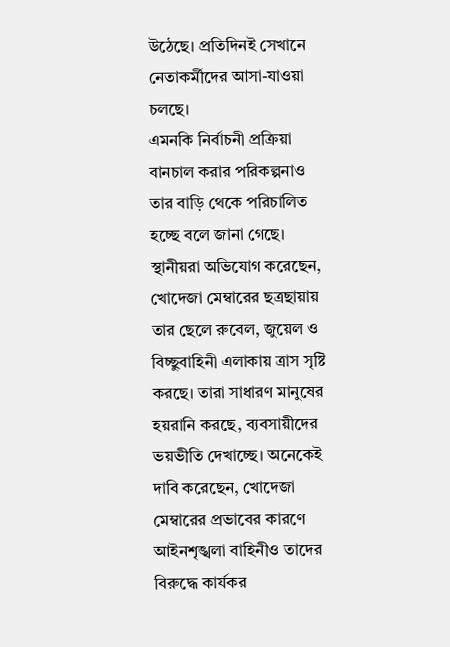উঠেছে। প্রতিদিনই সেখানে নেতাকর্মীদের আসা-যাওয়া চলছে।
এমনকি নির্বাচনী প্রক্রিয়া বানচাল করার পরিকল্পনাও তার বাড়ি থেকে পরিচালিত হচ্ছে বলে জানা গেছে। স্থানীয়রা অভিযোগ করেছেন, খোদেজা মেম্বারের ছত্রছায়ায় তার ছেলে রুবেল, জুয়েল ও বিচ্ছুবাহিনী এলাকায় ত্রাস সৃষ্টি করছে। তারা সাধারণ মানুষের হয়রানি করছে, ব্যবসায়ীদের ভয়ভীতি দেখাচ্ছে। অনেকেই দাবি করেছেন, খোদেজা মেম্বারের প্রভাবের কারণে আইনশৃঙ্খলা বাহিনীও তাদের বিরুদ্ধে কার্যকর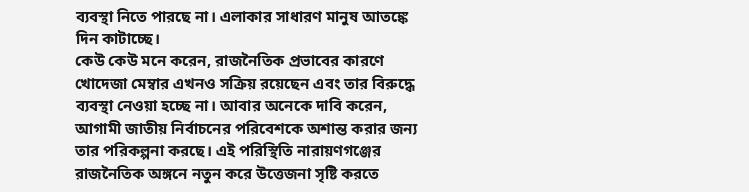ব্যবস্থা নিতে পারছে না। এলাকার সাধারণ মানুষ আতঙ্কে দিন কাটাচ্ছে।
কেউ কেউ মনে করেন, রাজনৈতিক প্রভাবের কারণে খোদেজা মেম্বার এখনও সক্রিয় রয়েছেন এবং তার বিরুদ্ধে ব্যবস্থা নেওয়া হচ্ছে না। আবার অনেকে দাবি করেন, আগামী জাতীয় নির্বাচনের পরিবেশকে অশান্ত করার জন্য তার পরিকল্পনা করছে। এই পরিস্থিতি নারায়ণগঞ্জের রাজনৈতিক অঙ্গনে নতুন করে উত্তেজনা সৃষ্টি করতে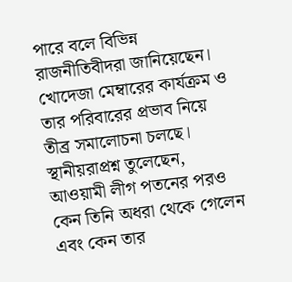পারে বলে বিভিন্ন রাজনীতিবীদরা জানিয়েছেন।
খোদেজা মেম্বারের কার্যক্রম ও তার পরিবারের প্রভাব নিয়ে তীব্র সমালোচনা চলছে। স্থানীয়রাপ্রশ্ন তুলেছেন, আওয়ামী লীগ পতনের পরও কেন তিনি অধরা থেকে গেলেন এবং কেন তার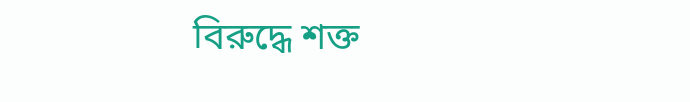বিরুদ্ধে শক্ত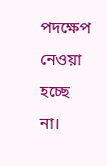পদক্ষেপ নেওয়া হচ্ছে না।